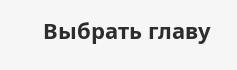Выбрать главу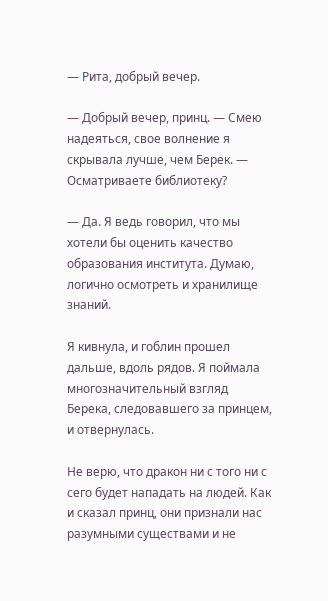— Рита, добрый вечер.

— Добрый вечер, принц. — Смею надеяться, свое волнение я скрывала лучше, чем Берек. — Осматриваете библиотеку?

— Да. Я ведь говорил, что мы хотели бы оценить качество образования института. Думаю, логично осмотреть и хранилище знаний.

Я кивнула, и гоблин прошел дальше, вдоль рядов. Я поймала многозначительный взгляд Берека, следовавшего за принцем, и отвернулась.

Не верю, что дракон ни с того ни с сего будет нападать на людей. Как и сказал принц, они признали нас разумными существами и не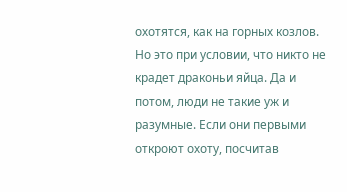охотятся, как на горных козлов. Но это при условии, что никто не крадет драконьи яйца. Да и потом, люди не такие уж и разумные. Если они первыми откроют охоту, посчитав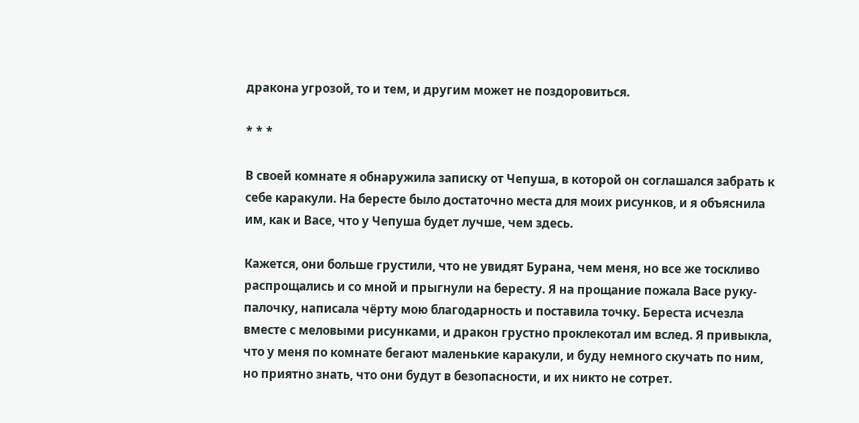дракона угрозой, то и тем, и другим может не поздоровиться.

* * *

В своей комнате я обнаружила записку от Чепуша, в которой он соглашался забрать к себе каракули. На бересте было достаточно места для моих рисунков, и я объяснила им, как и Васе, что у Чепуша будет лучше, чем здесь.

Кажется, они больше грустили, что не увидят Бурана, чем меня, но все же тоскливо распрощались и со мной и прыгнули на бересту. Я на прощание пожала Васе руку-палочку, написала чёрту мою благодарность и поставила точку. Береста исчезла вместе с меловыми рисунками, и дракон грустно проклекотал им вслед. Я привыкла, что у меня по комнате бегают маленькие каракули, и буду немного скучать по ним, но приятно знать, что они будут в безопасности, и их никто не сотрет.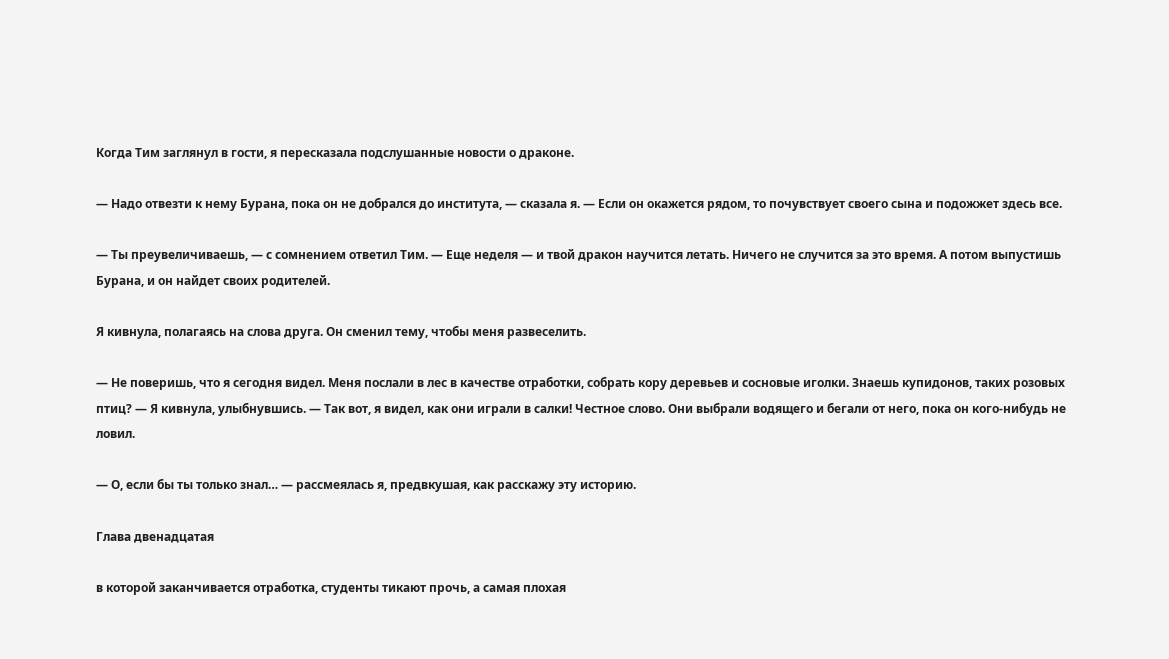Когда Тим заглянул в гости, я пересказала подслушанные новости о драконе.

— Надо отвезти к нему Бурана, пока он не добрался до института, — сказала я. — Если он окажется рядом, то почувствует своего сына и подожжет здесь все.

— Ты преувеличиваешь, — с сомнением ответил Тим. — Еще неделя — и твой дракон научится летать. Ничего не случится за это время. А потом выпустишь Бурана, и он найдет своих родителей.

Я кивнула, полагаясь на слова друга. Он сменил тему, чтобы меня развеселить.

— Не поверишь, что я сегодня видел. Меня послали в лес в качестве отработки, собрать кору деревьев и сосновые иголки. Знаешь купидонов, таких розовых птиц? — Я кивнула, улыбнувшись. — Так вот, я видел, как они играли в салки! Честное слово. Они выбрали водящего и бегали от него, пока он кого-нибудь не ловил.

— О, если бы ты только знал… — рассмеялась я, предвкушая, как расскажу эту историю.

Глава двенадцатая

в которой заканчивается отработка, студенты тикают прочь, а самая плохая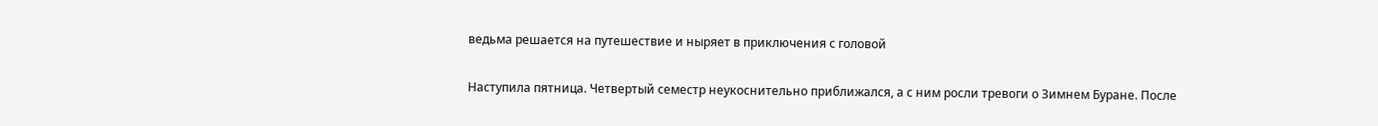ведьма решается на путешествие и ныряет в приключения с головой

Наступила пятница. Четвертый семестр неукоснительно приближался, а с ним росли тревоги о Зимнем Буране. После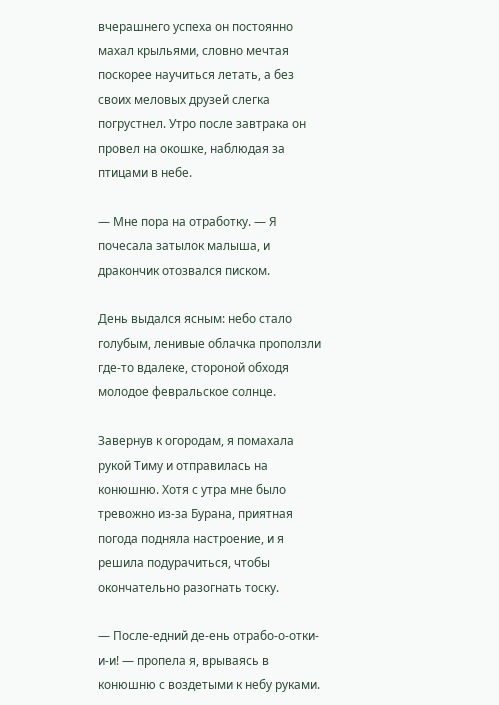вчерашнего успеха он постоянно махал крыльями, словно мечтая поскорее научиться летать, а без своих меловых друзей слегка погрустнел. Утро после завтрака он провел на окошке, наблюдая за птицами в небе.

— Мне пора на отработку. — Я почесала затылок малыша, и дракончик отозвался писком.

День выдался ясным: небо стало голубым, ленивые облачка проползли где-то вдалеке, стороной обходя молодое февральское солнце.

Завернув к огородам, я помахала рукой Тиму и отправилась на конюшню. Хотя с утра мне было тревожно из-за Бурана, приятная погода подняла настроение, и я решила подурачиться, чтобы окончательно разогнать тоску.

— После-едний де-ень отрабо-о-отки-и-и! — пропела я, врываясь в конюшню с воздетыми к небу руками.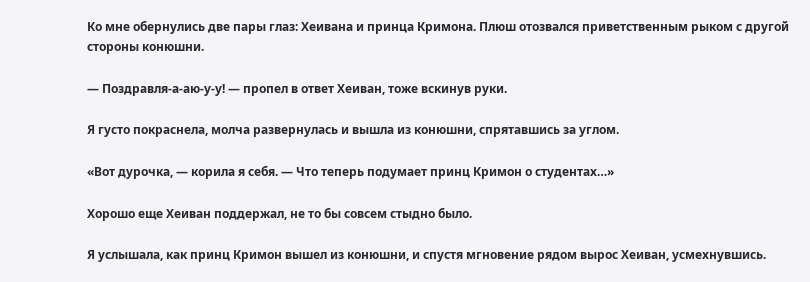Ко мне обернулись две пары глаз: Хеивана и принца Кримона. Плюш отозвался приветственным рыком с другой стороны конюшни.

— Поздравля-а-аю-у-у! — пропел в ответ Хеиван, тоже вскинув руки.

Я густо покраснела, молча развернулась и вышла из конюшни, спрятавшись за углом.

«Вот дурочка, — корила я себя. — Что теперь подумает принц Кримон о студентах…»

Хорошо еще Хеиван поддержал, не то бы совсем стыдно было.

Я услышала, как принц Кримон вышел из конюшни, и спустя мгновение рядом вырос Хеиван, усмехнувшись.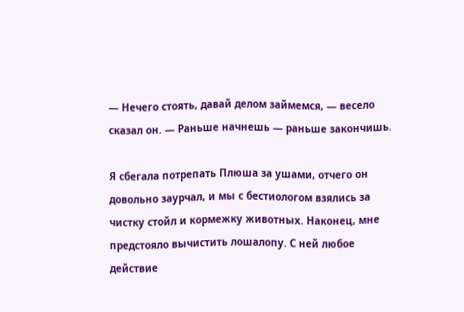— Нечего стоять, давай делом займемся, — весело сказал он. — Раньше начнешь — раньше закончишь.

Я сбегала потрепать Плюша за ушами, отчего он довольно заурчал, и мы с бестиологом взялись за чистку стойл и кормежку животных. Наконец, мне предстояло вычистить лошалопу. С ней любое действие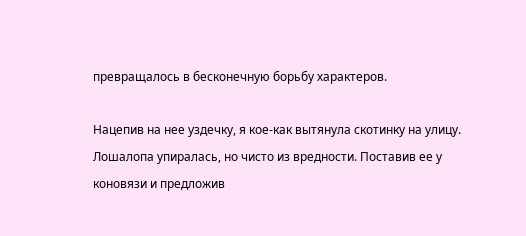превращалось в бесконечную борьбу характеров.

Нацепив на нее уздечку, я кое-как вытянула скотинку на улицу. Лошалопа упиралась, но чисто из вредности. Поставив ее у коновязи и предложив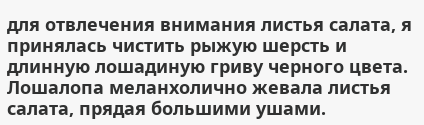для отвлечения внимания листья салата, я принялась чистить рыжую шерсть и длинную лошадиную гриву черного цвета. Лошалопа меланхолично жевала листья салата, прядая большими ушами.